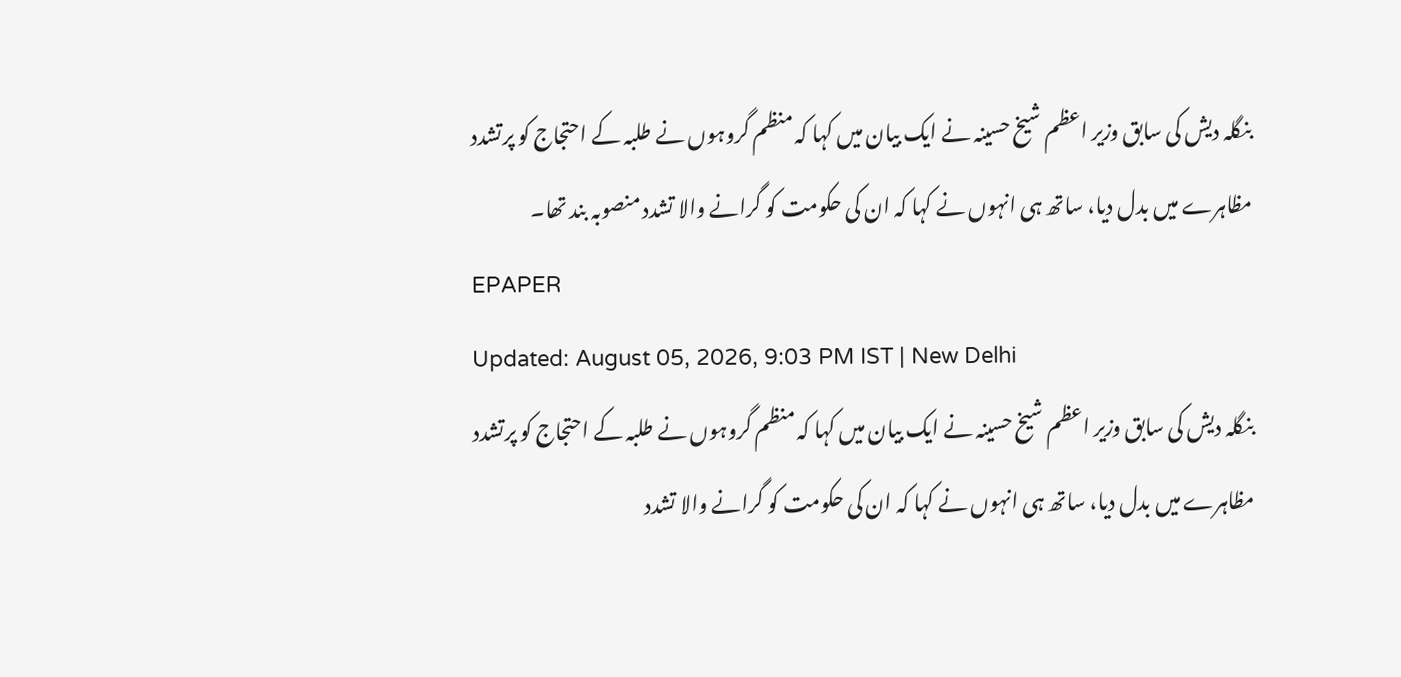بنگلہ دیش کی سابق وزیر اعظم شیخ حسینہ نے ایک بیان میں کہا کہ منظم گروہوں نے طلبہ کے احتجاج کو پرتشدد مظاہرے میں بدل دیا، ساتھ ہی انہوں نے کہا کہ ان کی حکومت کو گرانے والا تشدد منصوبہ بند تھا۔
EPAPER
Updated: August 05, 2026, 9:03 PM IST | New Delhi
بنگلہ دیش کی سابق وزیر اعظم شیخ حسینہ نے ایک بیان میں کہا کہ منظم گروہوں نے طلبہ کے احتجاج کو پرتشدد مظاہرے میں بدل دیا، ساتھ ہی انہوں نے کہا کہ ان کی حکومت کو گرانے والا تشدد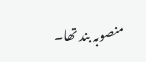منصوبہ بند تھا۔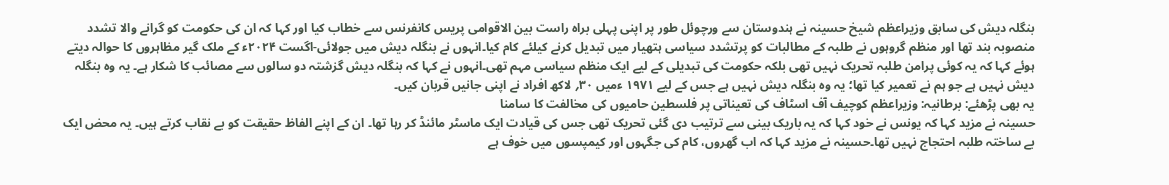بنگلہ دیش کی سابق وزیراعظم شیخ حسینہ نے ہندوستان سے ورچوئل طور پر اپنی پہلی براہ راست بین الاقوامی پریس کانفرنس سے خطاب کیا اور کہا کہ ان کی حکومت کو گرانے والا تشدد منصوبہ بند تھا اور منظم گروہوں نے طلبہ کے مطالبات کو پرتشدد سیاسی ہتھیار میں تبدیل کرنے کیلئے کام کیا۔انہوں نے بنگلہ دیش میں جولائی-اگست ۲۰۲۴ء کے ملک گیر مظاہروں کا حوالہ دیتے ہوئے کہا کہ یہ کوئی پرامن طلبہ تحریک نہیں تھی بلکہ حکومت کی تبدیلی کے لیے ایک منظم سیاسی مہم تھی۔انہوں نے کہا کہ بنگلہ دیش گزشتہ دو سالوں سے مصائب کا شکار ہے۔ یہ وہ بنگلہ دیش نہیں ہے جو ہم نے تعمیر کیا تھا؛ یہ وہ بنگلہ دیش نہیں ہے جس کے لیے ۱۹۷۱ ءمیں ۳۰؍ لاکھ افراد نے اپنی جانیں قربان کیں۔
یہ بھی پڑھئے: برطانیہ: وزیراعظم کوچیف آف اسٹاف کی تعیناتی پر فلسطین حامیوں کی مخالفت کا سامنا
حسینہ نے مزید کہا کہ یونس نے خود کہا کہ یہ باریک بینی سے ترتیب دی گئی تحریک تھی جس کی قیادت ایک ماسٹر مائنڈ کر رہا تھا۔ ان کے اپنے الفاظ حقیقت کو بے نقاب کرتے ہیں۔ یہ محض ایک بے ساختہ طلبہ احتجاج نہیں تھا۔حسینہ نے مزید کہا کہ اب گھروں، کام کی جگہوں اور کیمپسوں میں خوف ہے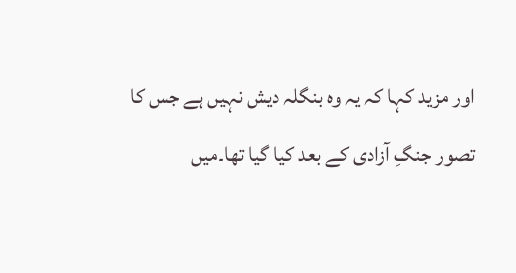اور مزید کہا کہ یہ وہ بنگلہ دیش نہیں ہے جس کا تصور جنگِ آزادی کے بعد کیا گیا تھا۔میں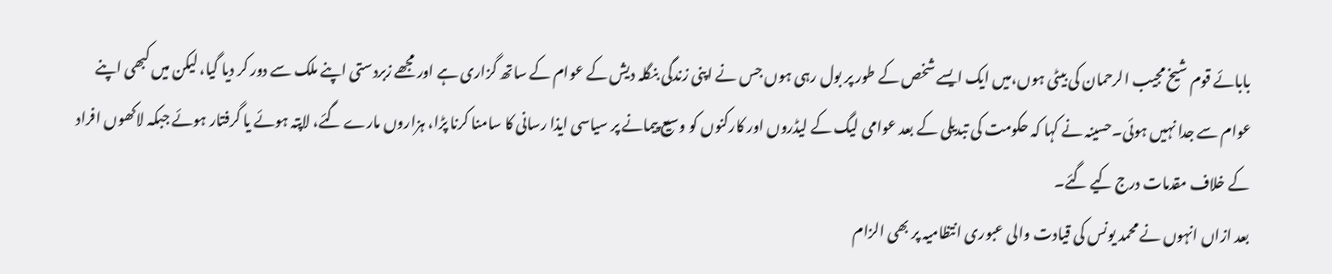بابائے قوم شیخ مجیب الرحمان کی بیٹی ہوں،میں ایک ایسے شخص کے طور پر بول رہی ہوں جس نے اپنی زندگی بنگلہ دیش کے عوام کے ساتھ گزاری ہے اور مجھے زبردستی اپنے ملک سے دور کر دیا گیا، لیکن میں کبھی اپنے عوام سے جدا نہیں ہوئی۔حسینہ نے کہا کہ حکومت کی تبدیلی کے بعد عوامی لیگ کے لیڈروں اور کارکنوں کو وسیع پیمانے پر سیاسی ایذا رسانی کا سامنا کرنا پڑا، ہزاروں مارے گئے، لاپتہ ہوئے یا گرفتار ہوئے جبکہ لاکھوں افراد کے خلاف مقدمات درج کیے گئے۔
بعد ازاں انہوں نے محمد یونس کی قیادت والی عبوری انتظامیہ پر بھی الزام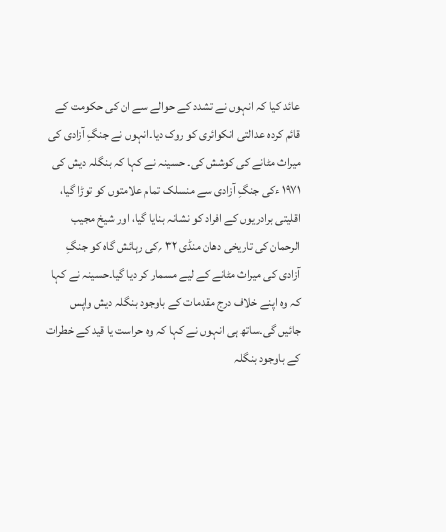عائد کیا کہ انہوں نے تشدد کے حوالے سے ان کی حکومت کے قائم کردہ عدالتی انکوائری کو روک دیا۔انہوں نے جنگِ آزادی کی میراث مٹانے کی کوشش کی۔ حسینہ نے کہا کہ بنگلہ دیش کی ۱۹۷۱ ءکی جنگِ آزادی سے منسلک تمام علامتوں کو توڑا گیا، اقلیتی برادریوں کے افراد کو نشانہ بنایا گیا، اور شیخ مجیب الرحمان کی تاریخی دھان منڈی ۳۲ ؍کی رہائش گاہ کو جنگِ آزادی کی میراث مٹانے کے لیے مسمار کر دیا گیا۔حسینہ نے کہا کہ وہ اپنے خلاف درج مقدمات کے باوجود بنگلہ دیش واپس جائیں گی۔ساتھ ہی انہوں نے کہا کہ وہ حراست یا قید کے خطرات کے باوجود بنگلہ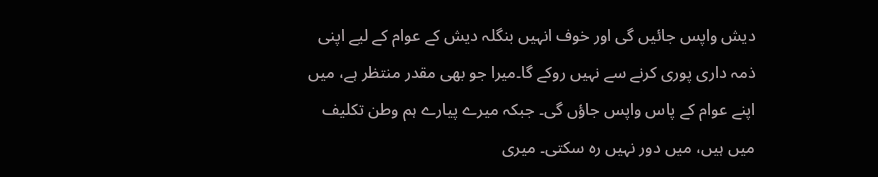دیش واپس جائیں گی اور خوف انہیں بنگلہ دیش کے عوام کے لیے اپنی ذمہ داری پوری کرنے سے نہیں روکے گا۔میرا جو بھی مقدر منتظر ہے، میں اپنے عوام کے پاس واپس جاؤں گی۔ جبکہ میرے پیارے ہم وطن تکلیف میں ہیں، میں دور نہیں رہ سکتی۔ میری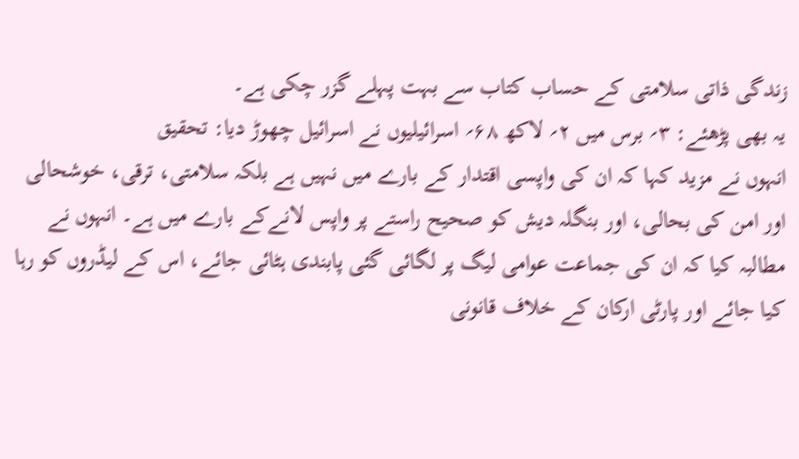زندگی ذاتی سلامتی کے حساب کتاب سے بہت پہلے گزر چکی ہے۔
یہ بھی پڑھئے: ۳؍ برس میں ۲؍ لاکھ ۶۸؍ اسرائیلیوں نے اسرائیل چھوڑ دیا: تحقیق
انہوں نے مزید کہا کہ ان کی واپسی اقتدار کے بارے میں نہیں ہے بلکہ سلامتی، ترقی، خوشحالی اور امن کی بحالی، اور بنگلہ دیش کو صحیح راستے پر واپس لانےکے بارے میں ہے۔ انہوں نے مطالبہ کیا کہ ان کی جماعت عوامی لیگ پر لگائی گئی پابندی ہٹائی جائے، اس کے لیڈروں کو رہا کیا جائے اور پارٹی ارکان کے خلاف قانونی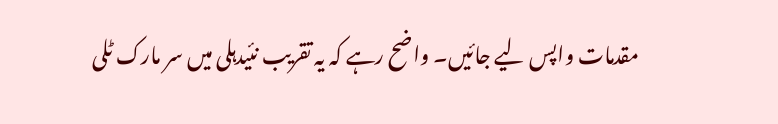مقدمات واپس لیے جائیں۔ واضح رہے کہ یہ تقریب نئیدہلی میں سر مارک ٹلی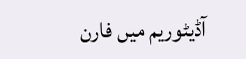آڈیٹوریم میں فارن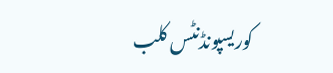کوریسپونڈنٹس کلب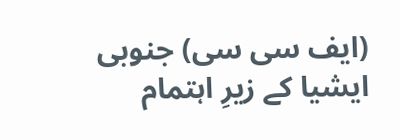(ایف سی سی) جنوبی ایشیا کے زیرِ اہتمام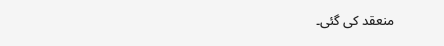منعقد کی گئی۔